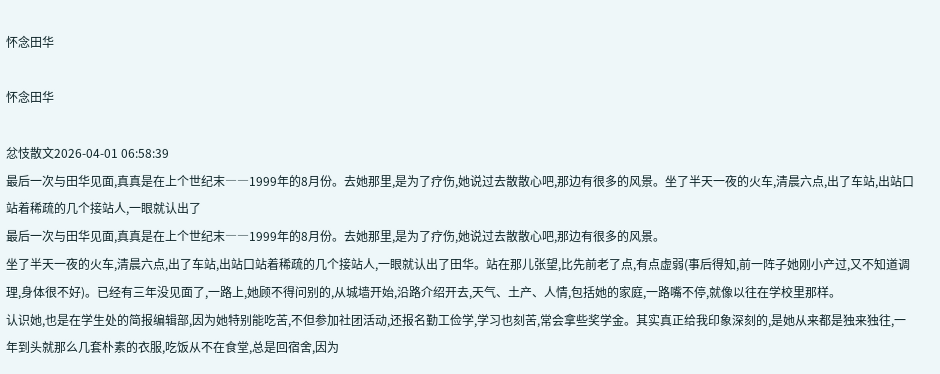怀念田华

怀念田华

忿忮散文2026-04-01 06:58:39
最后一次与田华见面,真真是在上个世纪末――1999年的8月份。去她那里,是为了疗伤,她说过去散散心吧,那边有很多的风景。坐了半天一夜的火车,清晨六点,出了车站,出站口站着稀疏的几个接站人,一眼就认出了
最后一次与田华见面,真真是在上个世纪末――1999年的8月份。去她那里,是为了疗伤,她说过去散散心吧,那边有很多的风景。
坐了半天一夜的火车,清晨六点,出了车站,出站口站着稀疏的几个接站人,一眼就认出了田华。站在那儿张望,比先前老了点,有点虚弱(事后得知,前一阵子她刚小产过,又不知道调理,身体很不好)。已经有三年没见面了,一路上,她顾不得问别的,从城墙开始,沿路介绍开去,天气、土产、人情,包括她的家庭,一路嘴不停,就像以往在学校里那样。
认识她,也是在学生处的简报编辑部,因为她特别能吃苦,不但参加社团活动,还报名勤工俭学,学习也刻苦,常会拿些奖学金。其实真正给我印象深刻的,是她从来都是独来独往,一年到头就那么几套朴素的衣服,吃饭从不在食堂,总是回宿舍,因为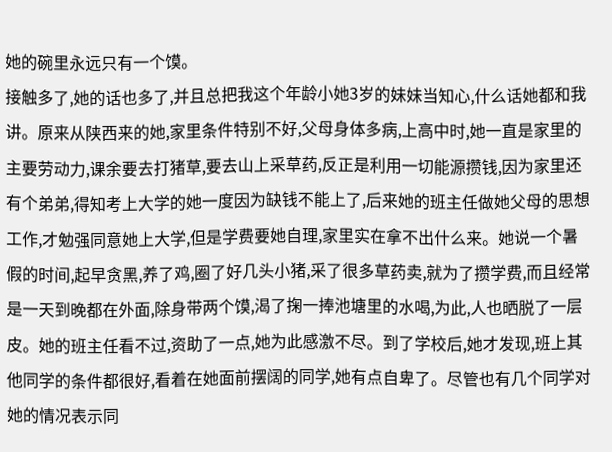她的碗里永远只有一个馍。
接触多了,她的话也多了,并且总把我这个年龄小她3岁的妹妹当知心,什么话她都和我讲。原来从陕西来的她,家里条件特别不好,父母身体多病,上高中时,她一直是家里的主要劳动力,课余要去打猪草,要去山上采草药,反正是利用一切能源攒钱,因为家里还有个弟弟,得知考上大学的她一度因为缺钱不能上了,后来她的班主任做她父母的思想工作,才勉强同意她上大学,但是学费要她自理,家里实在拿不出什么来。她说一个暑假的时间,起早贪黑,养了鸡,圈了好几头小猪,采了很多草药卖,就为了攒学费,而且经常是一天到晚都在外面,除身带两个馍,渴了掬一捧池塘里的水喝,为此,人也晒脱了一层皮。她的班主任看不过,资助了一点,她为此感激不尽。到了学校后,她才发现,班上其他同学的条件都很好,看着在她面前摆阔的同学,她有点自卑了。尽管也有几个同学对她的情况表示同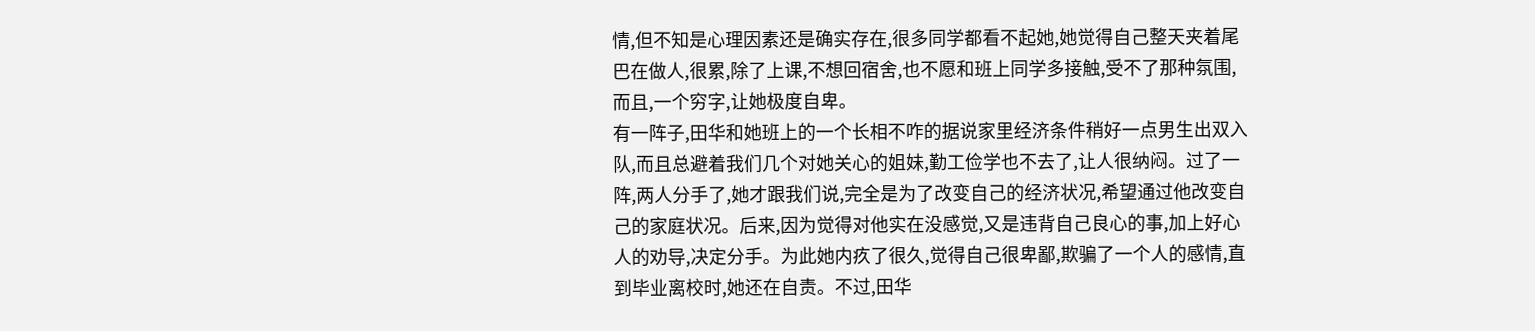情,但不知是心理因素还是确实存在,很多同学都看不起她,她觉得自己整天夹着尾巴在做人,很累,除了上课,不想回宿舍,也不愿和班上同学多接触,受不了那种氛围,而且,一个穷字,让她极度自卑。
有一阵子,田华和她班上的一个长相不咋的据说家里经济条件稍好一点男生出双入队,而且总避着我们几个对她关心的姐妹,勤工俭学也不去了,让人很纳闷。过了一阵,两人分手了,她才跟我们说,完全是为了改变自己的经济状况,希望通过他改变自己的家庭状况。后来,因为觉得对他实在没感觉,又是违背自己良心的事,加上好心人的劝导,决定分手。为此她内疚了很久,觉得自己很卑鄙,欺骗了一个人的感情,直到毕业离校时,她还在自责。不过,田华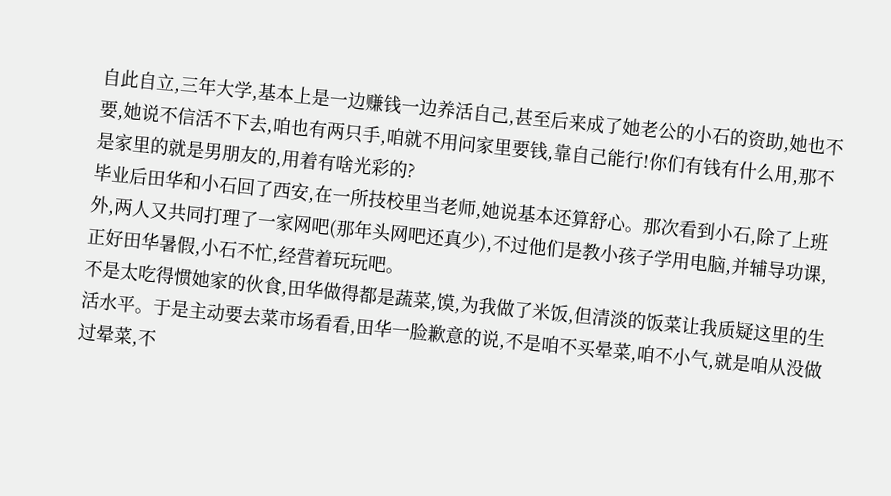自此自立,三年大学,基本上是一边赚钱一边养活自己,甚至后来成了她老公的小石的资助,她也不要,她说不信活不下去,咱也有两只手,咱就不用问家里要钱,靠自己能行!你们有钱有什么用,那不是家里的就是男朋友的,用着有啥光彩的?
毕业后田华和小石回了西安,在一所技校里当老师,她说基本还算舒心。那次看到小石,除了上班外,两人又共同打理了一家网吧(那年头网吧还真少),不过他们是教小孩子学用电脑,并辅导功课,正好田华暑假,小石不忙,经营着玩玩吧。
不是太吃得惯她家的伙食,田华做得都是蔬菜,馍,为我做了米饭,但清淡的饭菜让我质疑这里的生活水平。于是主动要去菜市场看看,田华一脸歉意的说,不是咱不买晕菜,咱不小气,就是咱从没做过晕菜,不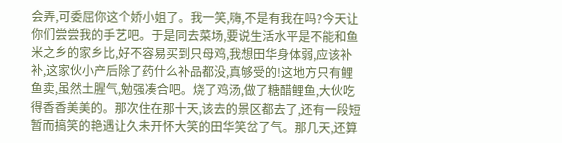会弄,可委屈你这个娇小姐了。我一笑,嗨,不是有我在吗?今天让你们尝尝我的手艺吧。于是同去菜场,要说生活水平是不能和鱼米之乡的家乡比,好不容易买到只母鸡,我想田华身体弱,应该补补,这家伙小产后除了药什么补品都没,真够受的!这地方只有鲤鱼卖,虽然土腥气,勉强凑合吧。烧了鸡汤,做了糖醋鲤鱼,大伙吃得香香美美的。那次住在那十天,该去的景区都去了,还有一段短暂而搞笑的艳遇让久未开怀大笑的田华笑岔了气。那几天,还算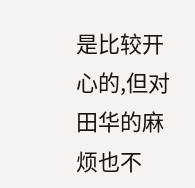是比较开心的,但对田华的麻烦也不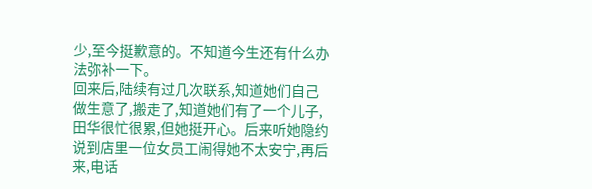少,至今挺歉意的。不知道今生还有什么办法弥补一下。
回来后,陆续有过几次联系,知道她们自己做生意了,搬走了,知道她们有了一个儿子,田华很忙很累,但她挺开心。后来听她隐约说到店里一位女员工闹得她不太安宁,再后来,电话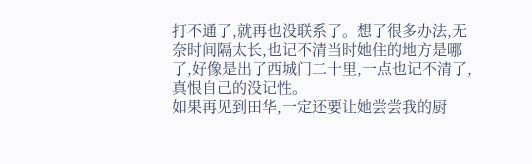打不通了,就再也没联系了。想了很多办法,无奈时间隔太长,也记不清当时她住的地方是哪了,好像是出了西城门二十里,一点也记不清了,真恨自己的没记性。
如果再见到田华,一定还要让她尝尝我的厨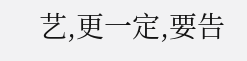艺,更一定,要告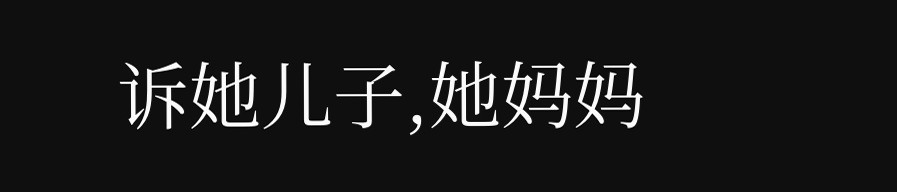诉她儿子,她妈妈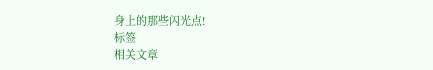身上的那些闪光点!
标签
相关文章